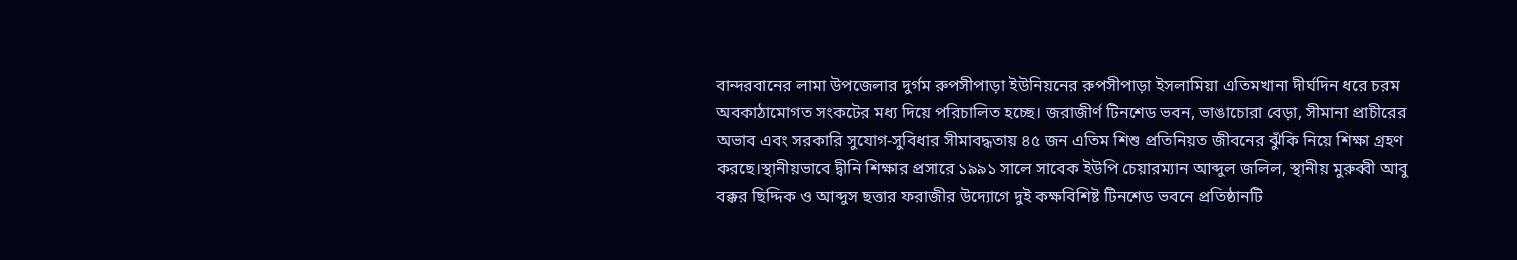বান্দরবানের লামা উপজেলার দুর্গম রুপসীপাড়া ইউনিয়নের রুপসীপাড়া ইসলামিয়া এতিমখানা দীর্ঘদিন ধরে চরম অবকাঠামোগত সংকটের মধ্য দিয়ে পরিচালিত হচ্ছে। জরাজীর্ণ টিনশেড ভবন, ভাঙাচোরা বেড়া, সীমানা প্রাচীরের অভাব এবং সরকারি সুযোগ-সুবিধার সীমাবদ্ধতায় ৪৫ জন এতিম শিশু প্রতিনিয়ত জীবনের ঝুঁকি নিয়ে শিক্ষা গ্রহণ করছে।স্থানীয়ভাবে দ্বীনি শিক্ষার প্রসারে ১৯৯১ সালে সাবেক ইউপি চেয়ারম্যান আব্দুল জলিল, স্থানীয় মুরুব্বী আবু বক্কর ছিদ্দিক ও আব্দুস ছত্তার ফরাজীর উদ্যোগে দুই কক্ষবিশিষ্ট টিনশেড ভবনে প্রতিষ্ঠানটি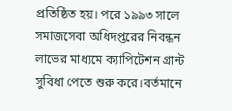প্রতিষ্ঠিত হয়। পরে ১৯৯৩ সালে সমাজসেবা অধিদপ্তরের নিবন্ধন লাভের মাধ্যমে ক্যাপিটেশন গ্রান্ট সুবিধা পেতে শুরু করে।বর্তমানে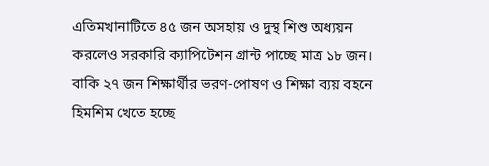এতিমখানাটিতে ৪৫ জন অসহায় ও দুস্থ শিশু অধ্যয়ন করলেও সরকারি ক্যাপিটেশন গ্রান্ট পাচ্ছে মাত্র ১৮ জন। বাকি ২৭ জন শিক্ষার্থীর ভরণ-পোষণ ও শিক্ষা ব্যয় বহনে হিমশিম খেতে হচ্ছে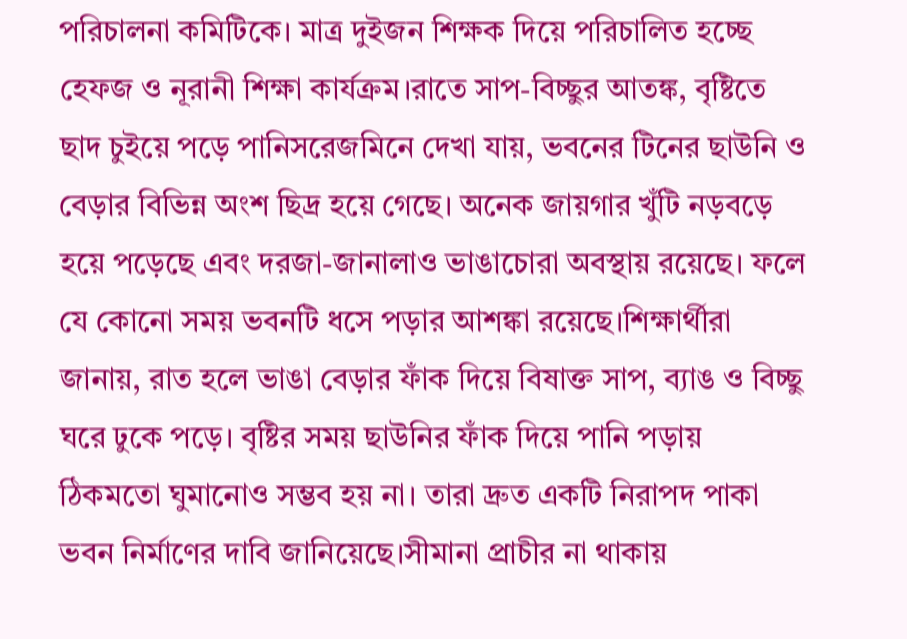পরিচালনা কমিটিকে। মাত্র দুইজন শিক্ষক দিয়ে পরিচালিত হচ্ছে হেফজ ও নূরানী শিক্ষা কার্যক্রম।রাতে সাপ-বিচ্ছুর আতঙ্ক, বৃষ্টিতে ছাদ চুইয়ে পড়ে পানিসরেজমিনে দেখা যায়, ভবনের টিনের ছাউনি ও বেড়ার বিভিন্ন অংশ ছিদ্র হয়ে গেছে। অনেক জায়গার খুঁটি নড়বড়ে হয়ে পড়েছে এবং দরজা-জানালাও ভাঙাচোরা অবস্থায় রয়েছে। ফলে যে কোনো সময় ভবনটি ধসে পড়ার আশঙ্কা রয়েছে।শিক্ষার্থীরা জানায়, রাত হলে ভাঙা বেড়ার ফাঁক দিয়ে বিষাক্ত সাপ, ব্যাঙ ও বিচ্ছু ঘরে ঢুকে পড়ে। বৃষ্টির সময় ছাউনির ফাঁক দিয়ে পানি পড়ায় ঠিকমতো ঘুমানোও সম্ভব হয় না। তারা দ্রুত একটি নিরাপদ পাকা ভবন নির্মাণের দাবি জানিয়েছে।সীমানা প্রাচীর না থাকায়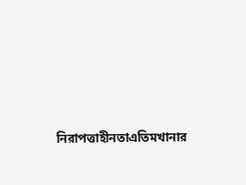নিরাপত্তাহীনতাএতিমখানার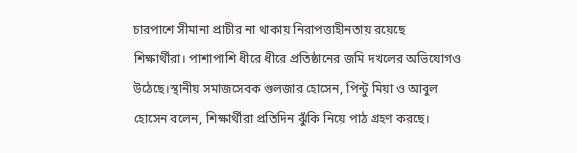চারপাশে সীমানা প্রাচীর না থাকায় নিরাপত্তাহীনতায় রয়েছে শিক্ষার্থীরা। পাশাপাশি ধীরে ধীরে প্রতিষ্ঠানের জমি দখলের অভিযোগও উঠেছে।স্থানীয় সমাজসেবক গুলজার হোসেন, পিন্টু মিয়া ও আবুল হোসেন বলেন, শিক্ষার্থীরা প্রতিদিন ঝুঁকি নিয়ে পাঠ গ্রহণ করছে।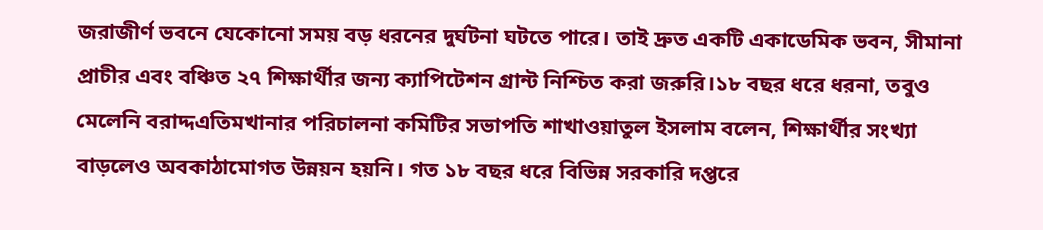জরাজীর্ণ ভবনে যেকোনো সময় বড় ধরনের দুর্ঘটনা ঘটতে পারে। তাই দ্রুত একটি একাডেমিক ভবন, সীমানা প্রাচীর এবং বঞ্চিত ২৭ শিক্ষার্থীর জন্য ক্যাপিটেশন গ্রান্ট নিশ্চিত করা জরুরি।১৮ বছর ধরে ধরনা, তবুও মেলেনি বরাদ্দএতিমখানার পরিচালনা কমিটির সভাপতি শাখাওয়াতুল ইসলাম বলেন, শিক্ষার্থীর সংখ্যা বাড়লেও অবকাঠামোগত উন্নয়ন হয়নি। গত ১৮ বছর ধরে বিভিন্ন সরকারি দপ্তরে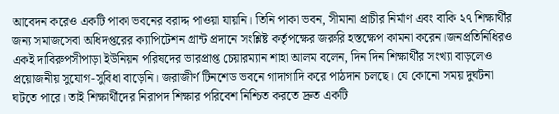আবেদন করেও একটি পাকা ভবনের বরাদ্দ পাওয়া যায়নি। তিনি পাকা ভবন, সীমানা প্রাচীর নির্মাণ এবং বাকি ২৭ শিক্ষার্থীর জন্য সমাজসেবা অধিদপ্তরের ক্যাপিটেশন গ্রান্ট প্রদানে সংশ্লিষ্ট কর্তৃপক্ষের জরুরি হস্তক্ষেপ কামনা করেন।জনপ্রতিনিধিরও একই দাবিরুপসীপাড়া ইউনিয়ন পরিষদের ভারপ্রাপ্ত চেয়ারম্যান শাহা আলম বলেন, দিন দিন শিক্ষার্থীর সংখ্যা বাড়লেও প্রয়োজনীয় সুযোগ-সুবিধা বাড়েনি। জরাজীর্ণ টিনশেড ভবনে গাদাগাদি করে পাঠদান চলছে। যে কোনো সময় দুর্ঘটনা ঘটতে পারে। তাই শিক্ষার্থীদের নিরাপদ শিক্ষার পরিবেশ নিশ্চিত করতে দ্রুত একটি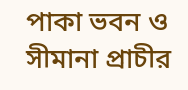পাকা ভবন ও সীমানা প্রাচীর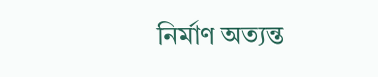নির্মাণ অত্যন্ত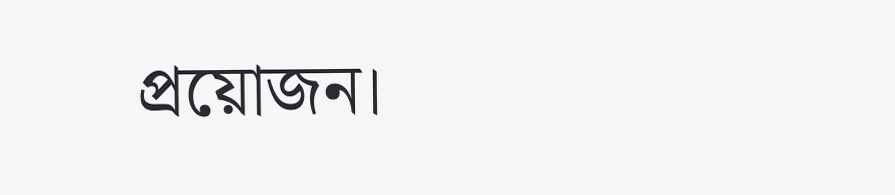প্রয়োজন।